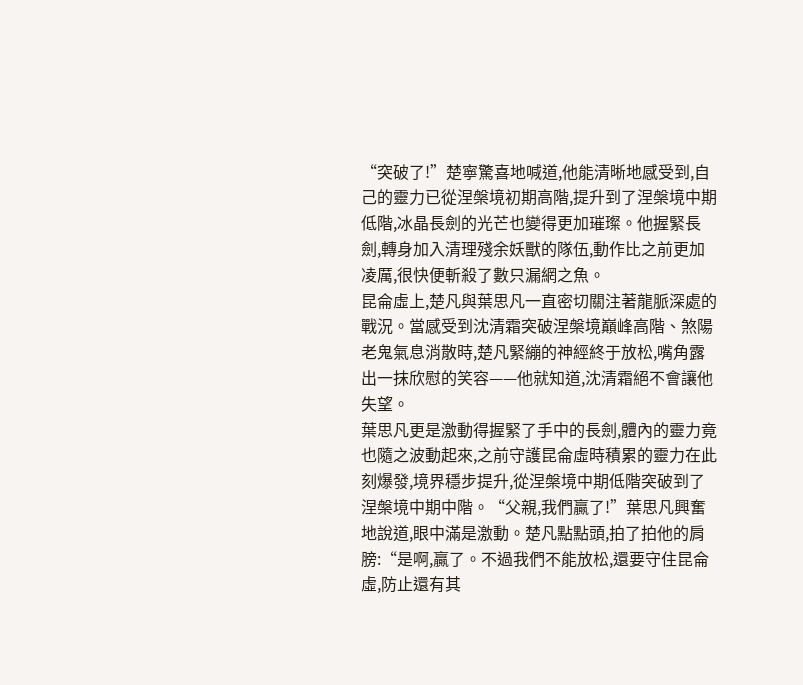“突破了!”楚寧驚喜地喊道,他能清晰地感受到,自己的靈力已從涅槃境初期高階,提升到了涅槃境中期低階,冰晶長劍的光芒也變得更加璀璨。他握緊長劍,轉身加入清理殘余妖獸的隊伍,動作比之前更加凌厲,很快便斬殺了數只漏網之魚。
昆侖虛上,楚凡與葉思凡一直密切關注著龍脈深處的戰況。當感受到沈清霜突破涅槃境巔峰高階、煞陽老鬼氣息消散時,楚凡緊繃的神經終于放松,嘴角露出一抹欣慰的笑容——他就知道,沈清霜絕不會讓他失望。
葉思凡更是激動得握緊了手中的長劍,體內的靈力竟也隨之波動起來,之前守護昆侖虛時積累的靈力在此刻爆發,境界穩步提升,從涅槃境中期低階突破到了涅槃境中期中階。“父親,我們贏了!”葉思凡興奮地說道,眼中滿是激動。楚凡點點頭,拍了拍他的肩膀:“是啊,贏了。不過我們不能放松,還要守住昆侖虛,防止還有其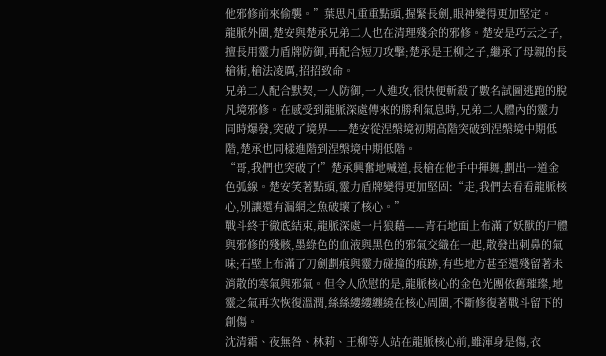他邪修前來偷襲。”葉思凡重重點頭,握緊長劍,眼神變得更加堅定。
龍脈外圍,楚安與楚承兄弟二人也在清理殘余的邪修。楚安是巧云之子,擅長用靈力盾牌防御,再配合短刀攻擊;楚承是王柳之子,繼承了母親的長槍術,槍法凌厲,招招致命。
兄弟二人配合默契,一人防御,一人進攻,很快便斬殺了數名試圖逃跑的脫凡境邪修。在感受到龍脈深處傳來的勝利氣息時,兄弟二人體內的靈力同時爆發,突破了境界——楚安從涅槃境初期高階突破到涅槃境中期低階,楚承也同樣進階到涅槃境中期低階。
“哥,我們也突破了!”楚承興奮地喊道,長槍在他手中揮舞,劃出一道金色弧線。楚安笑著點頭,靈力盾牌變得更加堅固:“走,我們去看看龍脈核心,別讓還有漏網之魚破壞了核心。”
戰斗終于徹底結束,龍脈深處一片狼藉——青石地面上布滿了妖獸的尸體與邪修的殘骸,墨綠色的血液與黑色的邪氣交織在一起,散發出刺鼻的氣味;石壁上布滿了刀劍劃痕與靈力碰撞的痕跡,有些地方甚至還殘留著未消散的寒氣與邪氣。但令人欣慰的是,龍脈核心的金色光團依舊璀璨,地靈之氣再次恢復溫潤,絲絲縷縷纏繞在核心周圍,不斷修復著戰斗留下的創傷。
沈清霜、夜無咎、林莉、王柳等人站在龍脈核心前,雖渾身是傷,衣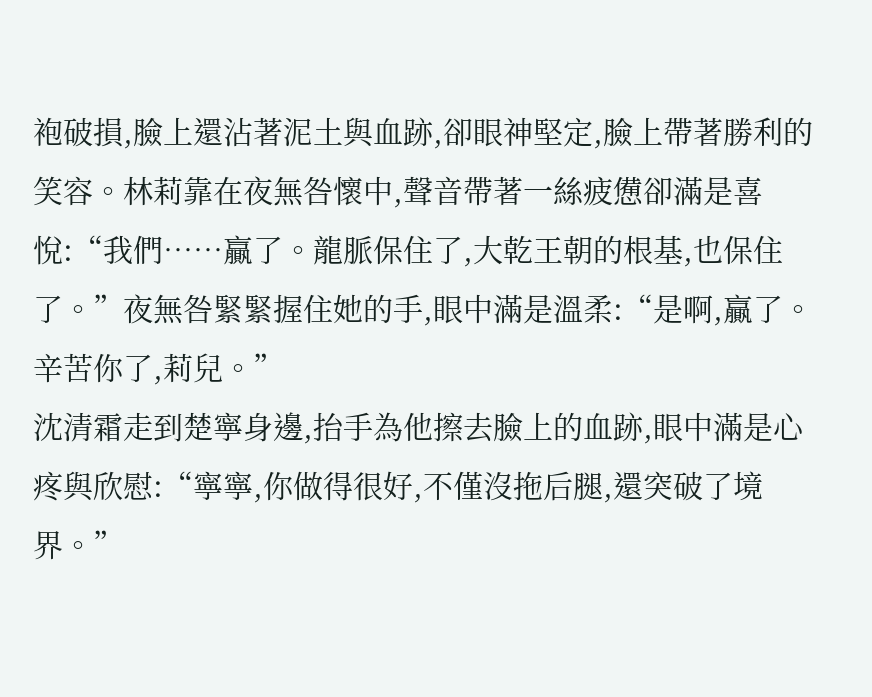袍破損,臉上還沾著泥土與血跡,卻眼神堅定,臉上帶著勝利的笑容。林莉靠在夜無咎懷中,聲音帶著一絲疲憊卻滿是喜悅:“我們……贏了。龍脈保住了,大乾王朝的根基,也保住了。”夜無咎緊緊握住她的手,眼中滿是溫柔:“是啊,贏了。辛苦你了,莉兒。”
沈清霜走到楚寧身邊,抬手為他擦去臉上的血跡,眼中滿是心疼與欣慰:“寧寧,你做得很好,不僅沒拖后腿,還突破了境界。”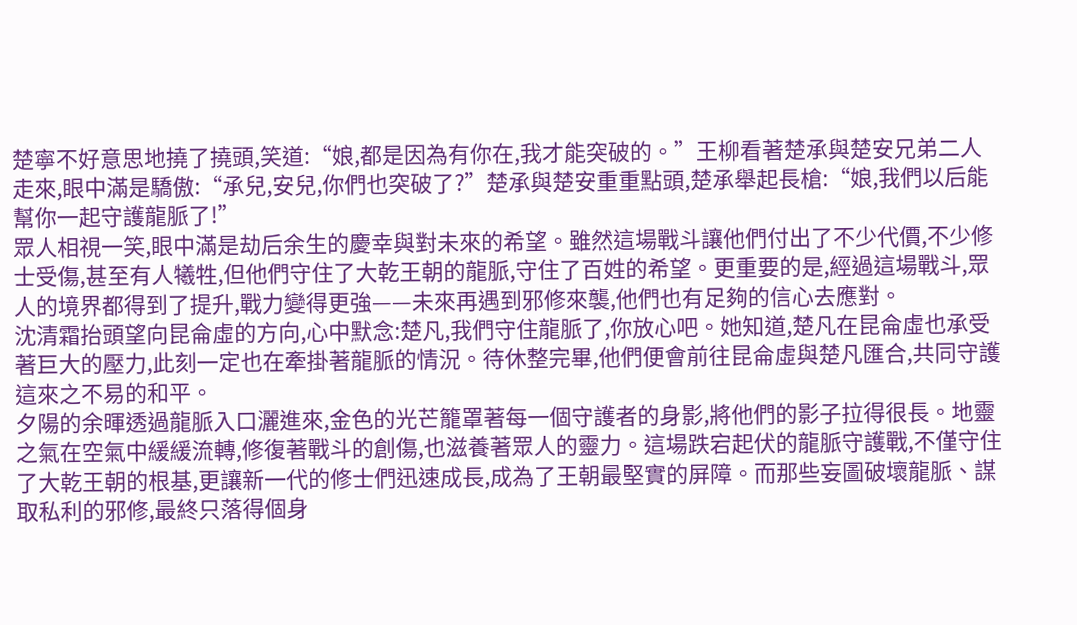楚寧不好意思地撓了撓頭,笑道:“娘,都是因為有你在,我才能突破的。”王柳看著楚承與楚安兄弟二人走來,眼中滿是驕傲:“承兒,安兒,你們也突破了?”楚承與楚安重重點頭,楚承舉起長槍:“娘,我們以后能幫你一起守護龍脈了!”
眾人相視一笑,眼中滿是劫后余生的慶幸與對未來的希望。雖然這場戰斗讓他們付出了不少代價,不少修士受傷,甚至有人犧牲,但他們守住了大乾王朝的龍脈,守住了百姓的希望。更重要的是,經過這場戰斗,眾人的境界都得到了提升,戰力變得更強——未來再遇到邪修來襲,他們也有足夠的信心去應對。
沈清霜抬頭望向昆侖虛的方向,心中默念:楚凡,我們守住龍脈了,你放心吧。她知道,楚凡在昆侖虛也承受著巨大的壓力,此刻一定也在牽掛著龍脈的情況。待休整完畢,他們便會前往昆侖虛與楚凡匯合,共同守護這來之不易的和平。
夕陽的余暉透過龍脈入口灑進來,金色的光芒籠罩著每一個守護者的身影,將他們的影子拉得很長。地靈之氣在空氣中緩緩流轉,修復著戰斗的創傷,也滋養著眾人的靈力。這場跌宕起伏的龍脈守護戰,不僅守住了大乾王朝的根基,更讓新一代的修士們迅速成長,成為了王朝最堅實的屏障。而那些妄圖破壞龍脈、謀取私利的邪修,最終只落得個身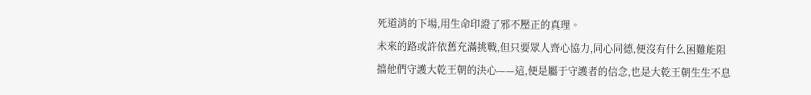死道消的下場,用生命印證了邪不壓正的真理。
未來的路或許依舊充滿挑戰,但只要眾人齊心協力,同心同德,便沒有什么困難能阻擋他們守護大乾王朝的決心——這,便是屬于守護者的信念,也是大乾王朝生生不息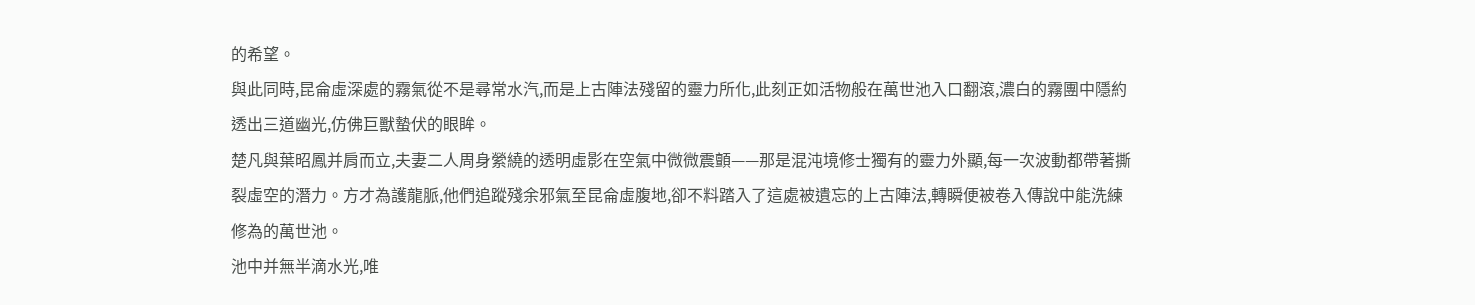的希望。
與此同時,昆侖虛深處的霧氣從不是尋常水汽,而是上古陣法殘留的靈力所化,此刻正如活物般在萬世池入口翻滾,濃白的霧團中隱約透出三道幽光,仿佛巨獸蟄伏的眼眸。
楚凡與葉昭鳳并肩而立,夫妻二人周身縈繞的透明虛影在空氣中微微震顫——那是混沌境修士獨有的靈力外顯,每一次波動都帶著撕裂虛空的潛力。方才為護龍脈,他們追蹤殘余邪氣至昆侖虛腹地,卻不料踏入了這處被遺忘的上古陣法,轉瞬便被卷入傳說中能洗練修為的萬世池。
池中并無半滴水光,唯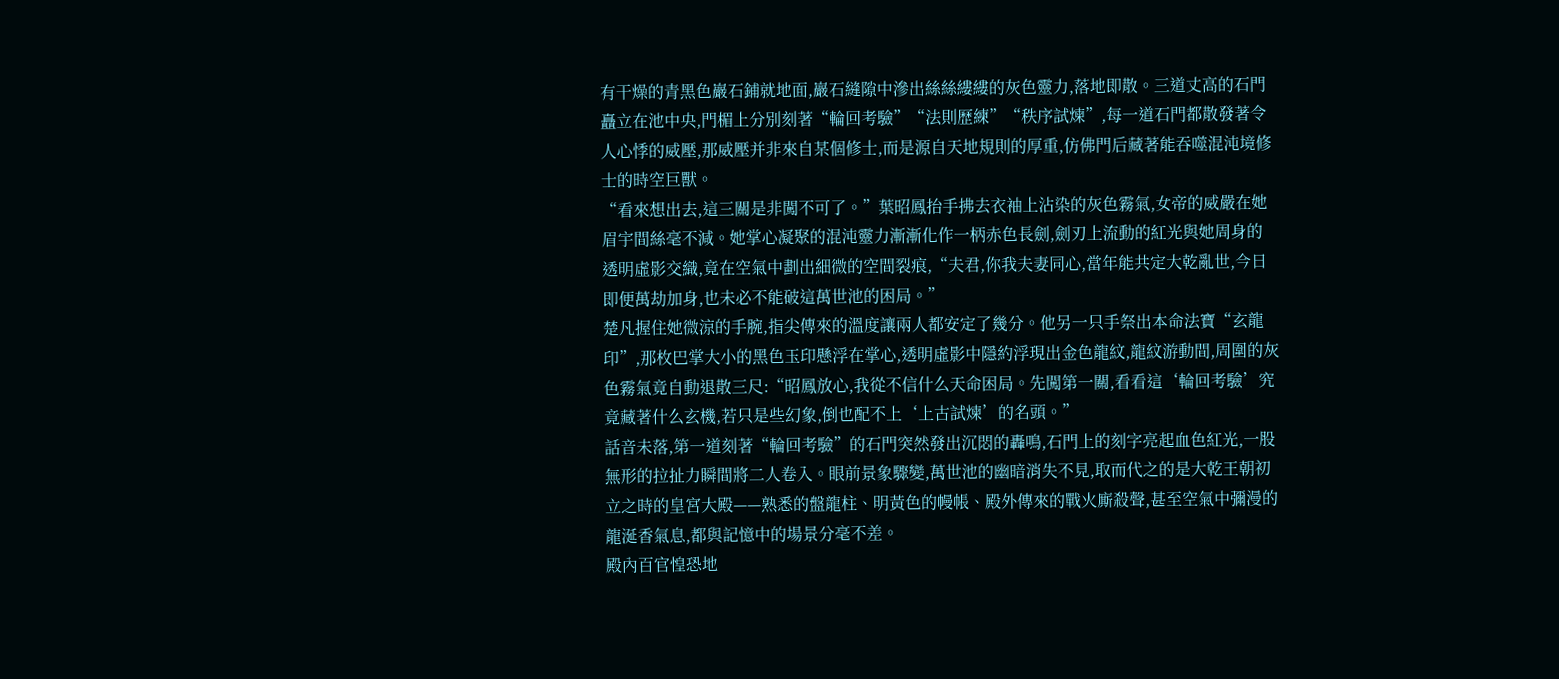有干燥的青黑色巖石鋪就地面,巖石縫隙中滲出絲絲縷縷的灰色靈力,落地即散。三道丈高的石門矗立在池中央,門楣上分別刻著“輪回考驗”“法則歷練”“秩序試煉”,每一道石門都散發著令人心悸的威壓,那威壓并非來自某個修士,而是源自天地規則的厚重,仿佛門后藏著能吞噬混沌境修士的時空巨獸。
“看來想出去,這三關是非闖不可了。”葉昭鳳抬手拂去衣袖上沾染的灰色霧氣,女帝的威嚴在她眉宇間絲毫不減。她掌心凝聚的混沌靈力漸漸化作一柄赤色長劍,劍刃上流動的紅光與她周身的透明虛影交織,竟在空氣中劃出細微的空間裂痕,“夫君,你我夫妻同心,當年能共定大乾亂世,今日即便萬劫加身,也未必不能破這萬世池的困局。”
楚凡握住她微涼的手腕,指尖傳來的溫度讓兩人都安定了幾分。他另一只手祭出本命法寶“玄龍印”,那枚巴掌大小的黑色玉印懸浮在掌心,透明虛影中隱約浮現出金色龍紋,龍紋游動間,周圍的灰色霧氣竟自動退散三尺:“昭鳳放心,我從不信什么天命困局。先闖第一關,看看這‘輪回考驗’究竟藏著什么玄機,若只是些幻象,倒也配不上‘上古試煉’的名頭。”
話音未落,第一道刻著“輪回考驗”的石門突然發出沉悶的轟鳴,石門上的刻字亮起血色紅光,一股無形的拉扯力瞬間將二人卷入。眼前景象驟變,萬世池的幽暗消失不見,取而代之的是大乾王朝初立之時的皇宮大殿——熟悉的盤龍柱、明黃色的幔帳、殿外傳來的戰火廝殺聲,甚至空氣中彌漫的龍涎香氣息,都與記憶中的場景分毫不差。
殿內百官惶恐地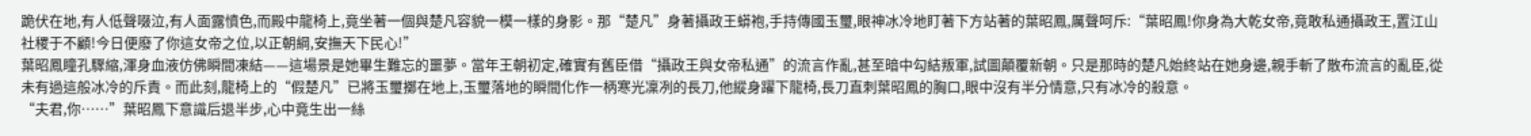跪伏在地,有人低聲啜泣,有人面露憤色,而殿中龍椅上,竟坐著一個與楚凡容貌一模一樣的身影。那“楚凡”身著攝政王蟒袍,手持傳國玉璽,眼神冰冷地盯著下方站著的葉昭鳳,厲聲呵斥:“葉昭鳳!你身為大乾女帝,竟敢私通攝政王,置江山社稷于不顧!今日便廢了你這女帝之位,以正朝綱,安撫天下民心!”
葉昭鳳瞳孔驟縮,渾身血液仿佛瞬間凍結——這場景是她畢生難忘的噩夢。當年王朝初定,確實有舊臣借“攝政王與女帝私通”的流言作亂,甚至暗中勾結叛軍,試圖顛覆新朝。只是那時的楚凡始終站在她身邊,親手斬了散布流言的亂臣,從未有過這般冰冷的斥責。而此刻,龍椅上的“假楚凡”已將玉璽擲在地上,玉璽落地的瞬間化作一柄寒光凜冽的長刀,他縱身躍下龍椅,長刀直刺葉昭鳳的胸口,眼中沒有半分情意,只有冰冷的殺意。
“夫君,你……”葉昭鳳下意識后退半步,心中竟生出一絲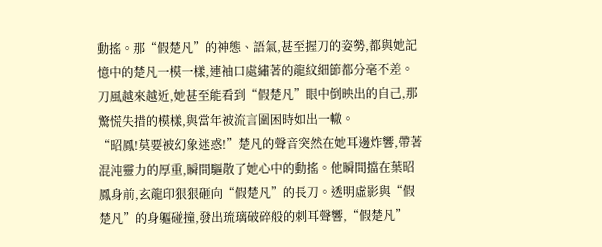動搖。那“假楚凡”的神態、語氣,甚至握刀的姿勢,都與她記憶中的楚凡一模一樣,連袖口處繡著的龍紋細節都分毫不差。刀風越來越近,她甚至能看到“假楚凡”眼中倒映出的自己,那驚慌失措的模樣,與當年被流言圍困時如出一轍。
“昭鳳!莫要被幻象迷惑!”楚凡的聲音突然在她耳邊炸響,帶著混沌靈力的厚重,瞬間驅散了她心中的動搖。他瞬間擋在葉昭鳳身前,玄龍印狠狠砸向“假楚凡”的長刀。透明虛影與“假楚凡”的身軀碰撞,發出琉璃破碎般的刺耳聲響,“假楚凡”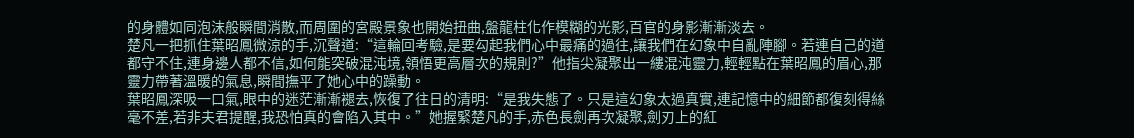的身體如同泡沫般瞬間消散,而周圍的宮殿景象也開始扭曲,盤龍柱化作模糊的光影,百官的身影漸漸淡去。
楚凡一把抓住葉昭鳳微涼的手,沉聲道:“這輪回考驗,是要勾起我們心中最痛的過往,讓我們在幻象中自亂陣腳。若連自己的道都守不住,連身邊人都不信,如何能突破混沌境,領悟更高層次的規則?”他指尖凝聚出一縷混沌靈力,輕輕點在葉昭鳳的眉心,那靈力帶著溫暖的氣息,瞬間撫平了她心中的躁動。
葉昭鳳深吸一口氣,眼中的迷茫漸漸褪去,恢復了往日的清明:“是我失態了。只是這幻象太過真實,連記憶中的細節都復刻得絲毫不差,若非夫君提醒,我恐怕真的會陷入其中。”她握緊楚凡的手,赤色長劍再次凝聚,劍刃上的紅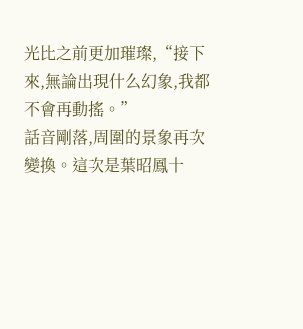光比之前更加璀璨,“接下來,無論出現什么幻象,我都不會再動搖。”
話音剛落,周圍的景象再次變換。這次是葉昭鳳十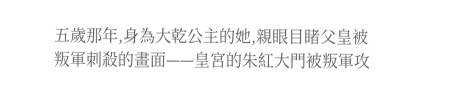五歲那年,身為大乾公主的她,親眼目睹父皇被叛軍刺殺的畫面——皇宮的朱紅大門被叛軍攻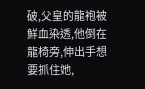破,父皇的龍袍被鮮血染透,他倒在龍椅旁,伸出手想要抓住她,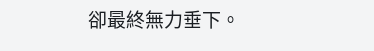卻最終無力垂下。